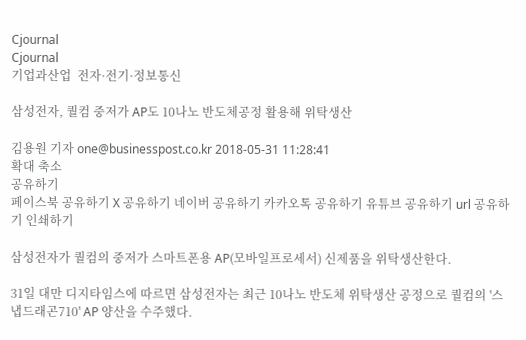Cjournal
Cjournal
기업과산업  전자·전기·정보통신

삼성전자, 퀄컴 중저가 AP도 10나노 반도체공정 활용해 위탁생산

김용원 기자 one@businesspost.co.kr 2018-05-31 11:28:41
확대 축소
공유하기
페이스북 공유하기 X 공유하기 네이버 공유하기 카카오톡 공유하기 유튜브 공유하기 url 공유하기 인쇄하기

삼성전자가 퀄컴의 중저가 스마트폰용 AP(모바일프로세서) 신제품을 위탁생산한다.

31일 대만 디지타임스에 따르면 삼성전자는 최근 10나노 반도체 위탁생산 공정으로 퀄컴의 '스냅드래곤710' AP 양산을 수주했다.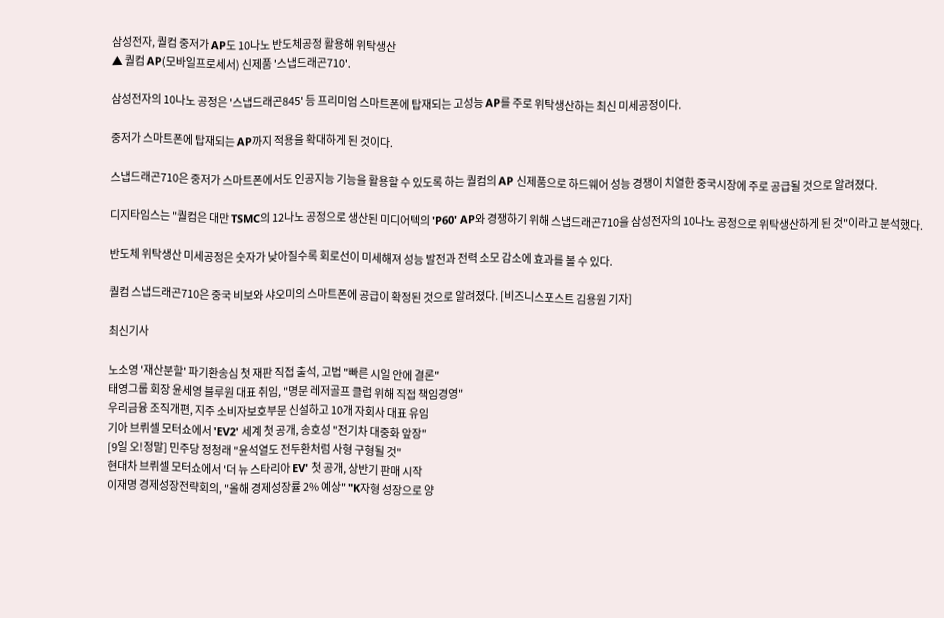삼성전자, 퀄컴 중저가 AP도 10나노 반도체공정 활용해 위탁생산
▲ 퀄컴 AP(모바일프로세서) 신제품 '스냅드래곤710'.

삼성전자의 10나노 공정은 '스냅드래곤845' 등 프리미엄 스마트폰에 탑재되는 고성능 AP를 주로 위탁생산하는 최신 미세공정이다.

중저가 스마트폰에 탑재되는 AP까지 적용을 확대하게 된 것이다.

스냅드래곤710은 중저가 스마트폰에서도 인공지능 기능을 활용할 수 있도록 하는 퀄컴의 AP 신제품으로 하드웨어 성능 경쟁이 치열한 중국시장에 주로 공급될 것으로 알려졌다.

디지타임스는 "퀄컴은 대만 TSMC의 12나노 공정으로 생산된 미디어텍의 'P60' AP와 경쟁하기 위해 스냅드래곤710을 삼성전자의 10나노 공정으로 위탁생산하게 된 것"이라고 분석했다.

반도체 위탁생산 미세공정은 숫자가 낮아질수록 회로선이 미세해져 성능 발전과 전력 소모 감소에 효과를 볼 수 있다.

퀄컴 스냅드래곤710은 중국 비보와 샤오미의 스마트폰에 공급이 확정된 것으로 알려졌다. [비즈니스포스트 김용원 기자]

최신기사

노소영 '재산분할' 파기환송심 첫 재판 직접 출석, 고법 "빠른 시일 안에 결론"
태영그룹 회장 윤세영 블루원 대표 취임, "명문 레저골프 클럽 위해 직접 책임경영"
우리금융 조직개편, 지주 소비자보호부문 신설하고 10개 자회사 대표 유임
기아 브뤼셀 모터쇼에서 'EV2' 세계 첫 공개, 송호성 "전기차 대중화 앞장"
[9일 오!정말] 민주당 정청래 "윤석열도 전두환처럼 사형 구형될 것"
현대차 브뤼셀 모터쇼에서 '더 뉴 스타리아 EV' 첫 공개, 상반기 판매 시작
이재명 경제성장전략회의, "올해 경제성장률 2% 예상" "K자형 성장으로 양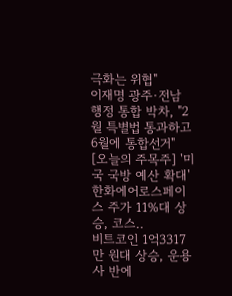극화는 위협"
이재명 광주·전남 행정 통합 박차, "2월 특별법 통과하고 6월에 통합선거"
[오늘의 주목주] '미국 국방 예산 확대' 한화에어로스페이스 주가 11%대 상승, 코스..
비트코인 1억3317만 원대 상승, 운용사 반에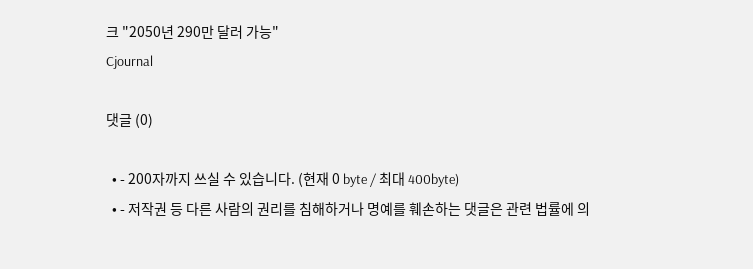크 "2050년 290만 달러 가능"
Cjournal

댓글 (0)

  • - 200자까지 쓰실 수 있습니다. (현재 0 byte / 최대 400byte)
  • - 저작권 등 다른 사람의 권리를 침해하거나 명예를 훼손하는 댓글은 관련 법률에 의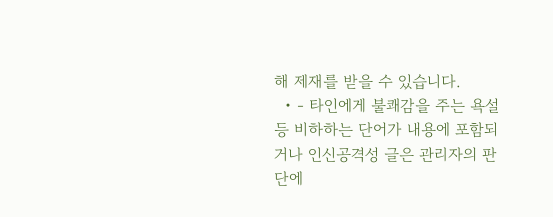해 제재를 받을 수 있습니다.
  • - 타인에게 불쾌감을 주는 욕설 등 비하하는 단어가 내용에 포함되거나 인신공격성 글은 관리자의 판단에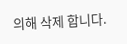의해 삭제 합니다.